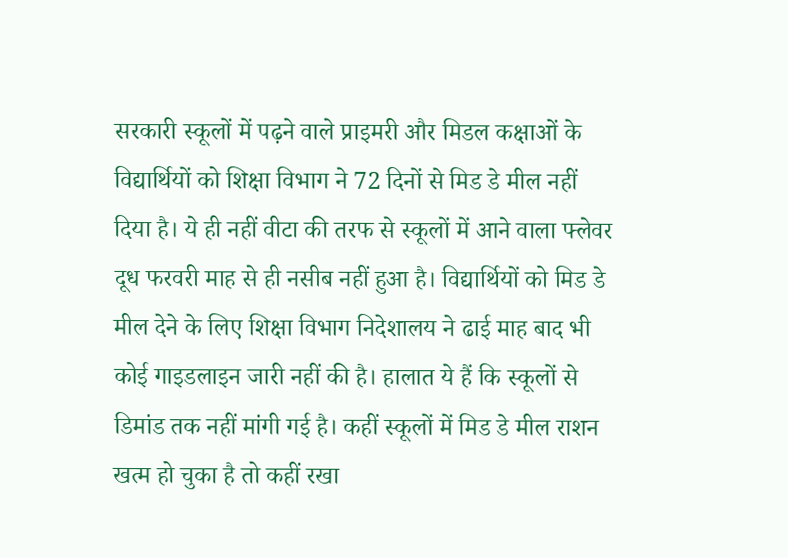सरकारी स्कूलों में पढ़ने वाले प्राइमरी और मिडल कक्षाओं के विद्यार्थियों को शिक्षा विभाग ने 72 दिनों से मिड डे मील नहीं दिया है। ये ही नहीं वीटा की तरफ से स्कूलों में आने वाला फ्लेवर दूध फरवरी माह से ही नसीब नहीं हुआ है। विद्यार्थियों को मिड डे मील देने के लिए शिक्षा विभाग निदेशालय ने ढाई माह बाद भी कोई गाइडलाइन जारी नहीं की है। हालात ये हैं कि स्कूलों से डिमांड तक नहीं मांगी गई है। कहीं स्कूलों में मिड डे मील राशन खत्म हो चुका है तो कहीं रखा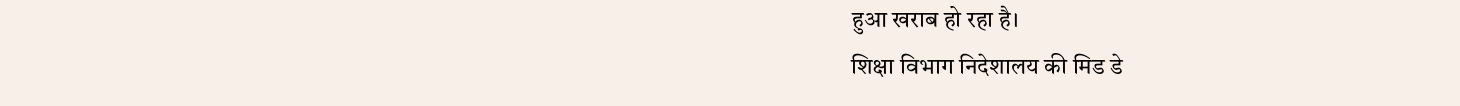हुआ खराब हो रहा है।
शिक्षा विभाग निदेशालय की मिड डे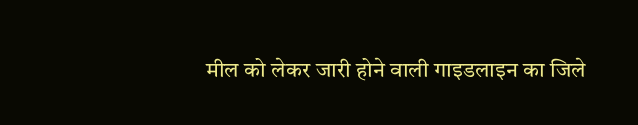मील को लेकर जारी होने वाली गाइडलाइन का जिले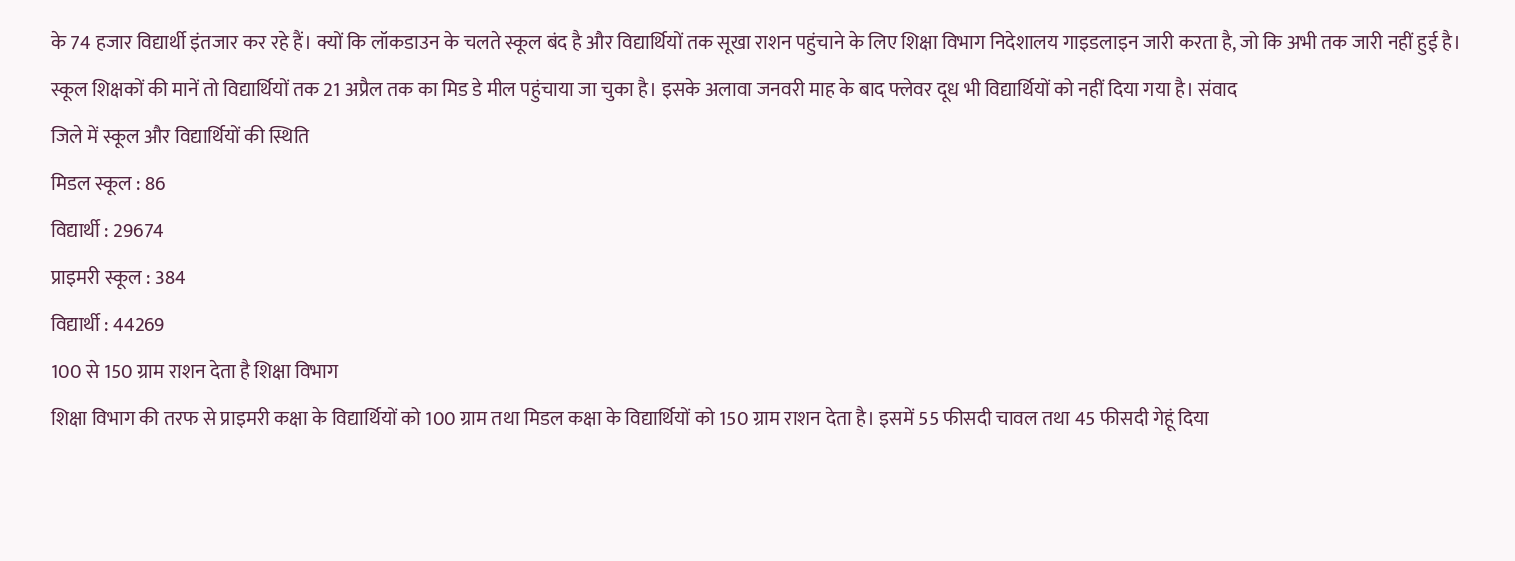के 74 हजार विद्यार्थी इंतजार कर रहे हैं। क्यों कि लॉकडाउन के चलते स्कूल बंद है और विद्यार्थियों तक सूखा राशन पहुंचाने के लिए शिक्षा विभाग निदेशालय गाइडलाइन जारी करता है, जो कि अभी तक जारी नहीं हुई है। स्कूल शिक्षकों की मानें तो विद्यार्थियों तक 21 अप्रैल तक का मिड डे मील पहुंचाया जा चुका है। इसके अलावा जनवरी माह के बाद फ्लेवर दूध भी विद्यार्थियों को नहीं दिया गया है। संवाद
जिले में स्कूल और विद्यार्थियों की स्थिति
मिडल स्कूल : 86
विद्यार्थी : 29674
प्राइमरी स्कूल : 384
विद्यार्थी : 44269
100 से 150 ग्राम राशन देता है शिक्षा विभाग
शिक्षा विभाग की तरफ से प्राइमरी कक्षा के विद्यार्थियों को 100 ग्राम तथा मिडल कक्षा के विद्यार्थियों को 150 ग्राम राशन देता है। इसमें 55 फीसदी चावल तथा 45 फीसदी गेहूं दिया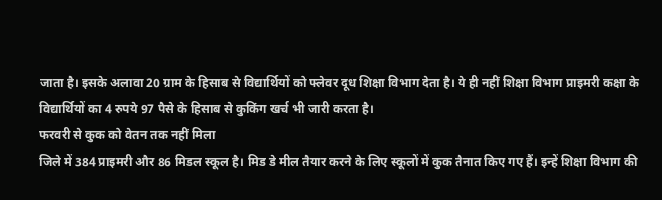जाता है। इसके अलावा 20 ग्राम के हिसाब से विद्यार्थियों को फ्लेवर दूध शिक्षा विभाग देता है। ये ही नहीं शिक्षा विभाग प्राइमरी कक्षा के विद्यार्थियों का 4 रुपये 97 पैसे के हिसाब से कुकिंग खर्च भी जारी करता है।
फरवरी से कुक को वेतन तक नहीं मिला
जिले में 384 प्राइमरी और 86 मिडल स्कूल है। मिड डे मील तैयार करने के लिए स्कूलों में कुक तैनात किए गए हैं। इन्हें शिक्षा विभाग की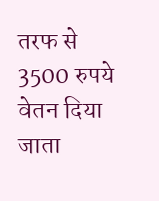तरफ से 3500 रुपये वेतन दिया जाता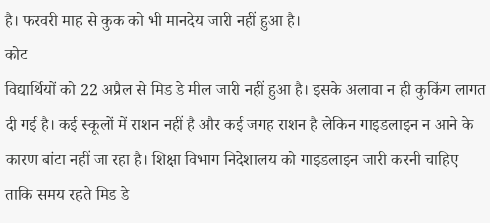है। फरवरी माह से कुक को भी मानदेय जारी नहीं हुआ है।
कोट
विद्यार्थियों को 22 अप्रैल से मिड डे मील जारी नहीं हुआ है। इसके अलावा न ही कुकिंग लागत दी गई है। कई स्कूलों में राशन नहीं है और कई जगह राशन है लेकिन गाइडलाइन न आने के कारण बांटा नहीं जा रहा है। शिक्षा विभाग निदेशालय को गाइडलाइन जारी करनी चाहिए ताकि समय रहते मिड डे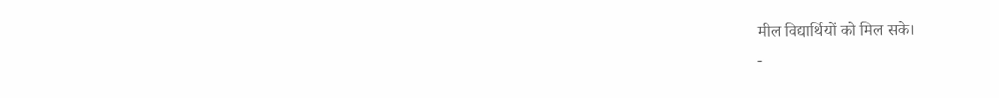मील विद्यार्थियों को मिल सके।
-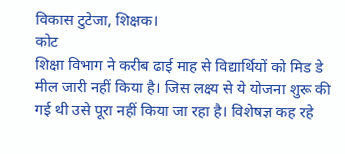विकास टुटेजा, शिक्षक।
कोट
शिक्षा विभाग ने करीब ढाई माह से विद्यार्थियों को मिड डे मील जारी नहीं किया है। जिस लक्ष्य से ये योजना शुरू की गई थी उसे पूरा नहीं किया जा रहा है। विशेषज्ञ कह रहे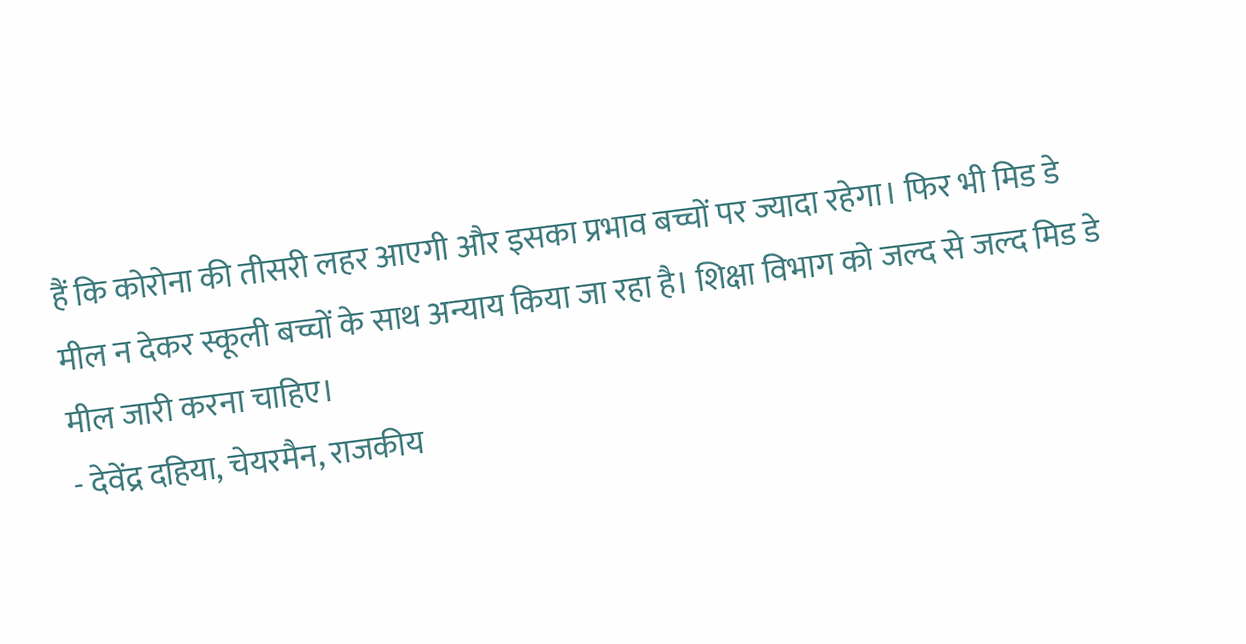हैं कि कोरोना की तीसरी लहर आएगी और इसका प्रभाव बच्चों पर ज्यादा रहेगा। फिर भी मिड डे मील न देकर स्कूली बच्चों के साथ अन्याय किया जा रहा है। शिक्षा विभाग को जल्द से जल्द मिड डे मील जारी करना चाहिए।
- देवेंद्र दहिया, चेयरमैन, राजकीय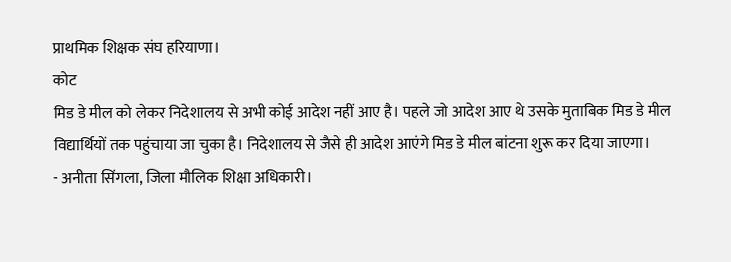प्राथमिक शिक्षक संघ हरियाणा।
कोट
मिड डे मील को लेकर निदेशालय से अभी कोई आदेश नहीं आए है। पहले जो आदेश आए थे उसके मुताबिक मिड डे मील विद्यार्थियों तक पहुंचाया जा चुका है। निदेशालय से जैसे ही आदेश आएंगे मिड डे मील बांटना शुरू कर दिया जाएगा।
- अनीता सिंगला, जिला मौलिक शिक्षा अधिकारी।